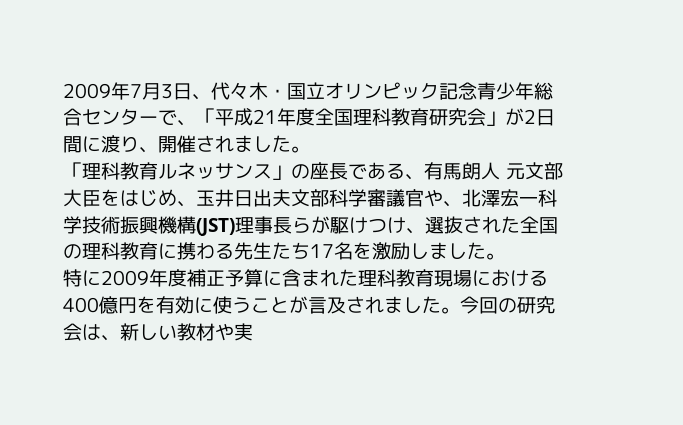2009年7月3日、代々木・国立オリンピック記念青少年総合センターで、「平成21年度全国理科教育研究会」が2日間に渡り、開催されました。
「理科教育ルネッサンス」の座長である、有馬朗人 元文部大臣をはじめ、玉井日出夫文部科学審議官や、北澤宏一科学技術振興機構(JST)理事長らが駆けつけ、選抜された全国の理科教育に携わる先生たち17名を激励しました。
特に2009年度補正予算に含まれた理科教育現場における400億円を有効に使うことが言及されました。今回の研究会は、新しい教材や実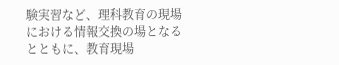験実習など、理科教育の現場における情報交換の場となるとともに、教育現場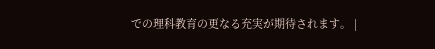での理科教育の更なる充実が期待されます。 |